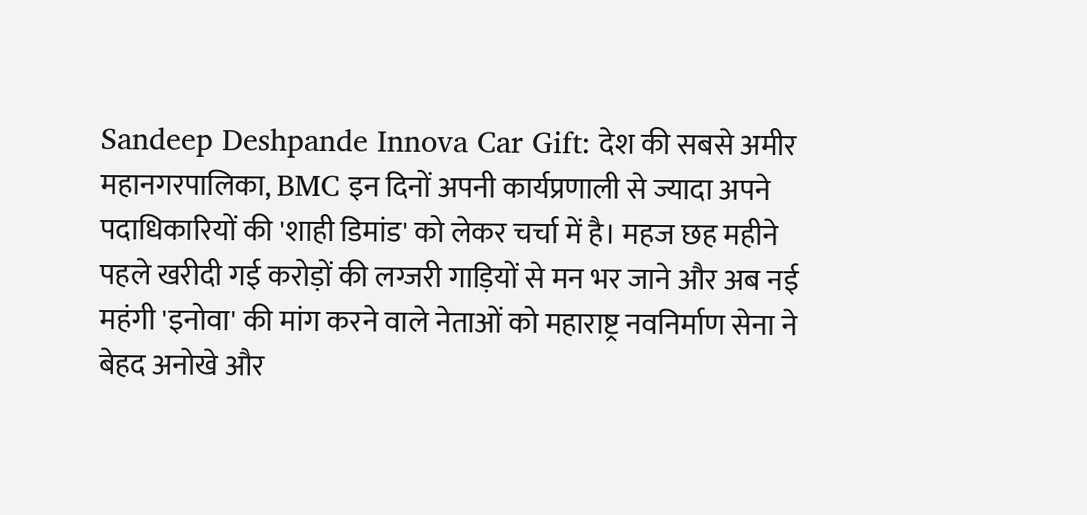Sandeep Deshpande Innova Car Gift: देश की सबसे अमीर महानगरपालिका, BMC इन दिनों अपनी कार्यप्रणाली से ज्यादा अपने पदाधिकारियों की 'शाही डिमांड' को लेकर चर्चा में है। महज छह महीने पहले खरीदी गई करोड़ों की लग्जरी गाड़ियों से मन भर जाने और अब नई महंगी 'इनोवा' की मांग करने वाले नेताओं को महाराष्ट्र नवनिर्माण सेना ने बेहद अनोखे और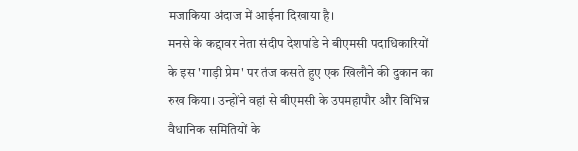मजाकिया अंदाज में आईना दिखाया है।
मनसे के कद्दावर नेता संदीप देशपांडे ने बीएमसी पदाधिकारियों के इस 'गाड़ी प्रेम' पर तंज कसते हुए एक खिलौने की दुकान का रुख किया। उन्होंने वहां से बीएमसी के उपमहापौर और विभिन्न वैधानिक समितियों के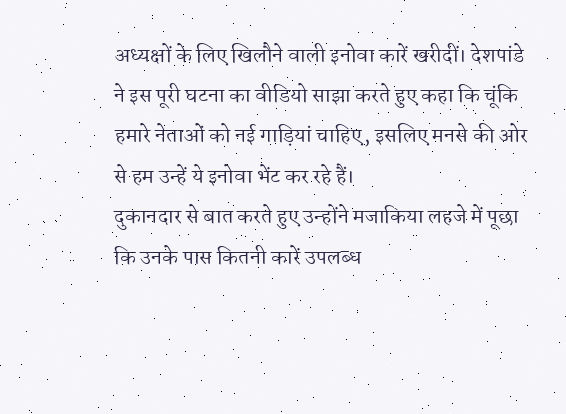अध्यक्षों के लिए खिलौने वाली इनोवा कारें खरीदीं। देशपांडे ने इस पूरी घटना का वीडियो साझा करते हुए कहा कि चूंकि हमारे नेताओं को नई गाड़ियां चाहिए, इसलिए मनसे की ओर से हम उन्हें ये इनोवा भेंट कर रहे हैं।
दुकानदार से बात करते हुए उन्होंने मजाकिया लहजे में पूछा कि उनके पास कितनी कारें उपलब्ध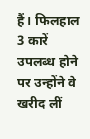हैं। फिलहाल 3 कारें उपलब्ध होने पर उन्होंने वे खरीद लीं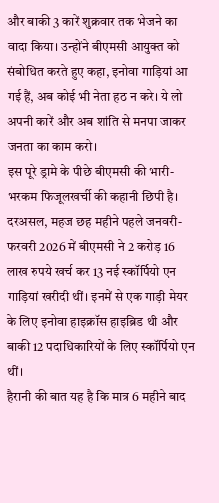और बाकी 3 कारें शुक्रवार तक भेजने का वादा किया। उन्होंने बीएमसी आयुक्त को संबोधित करते हुए कहा, इनोवा गाड़ियां आ गई हैं, अब कोई भी नेता हठ न करे। ये लो अपनी कारें और अब शांति से मनपा जाकर जनता का काम करो।
इस पूरे ड्रामे के पीछे बीएमसी की भारी-भरकम फिजूलखर्ची की कहानी छिपी है। दरअसल, महज छह महीने पहले जनवरी-फरवरी 2026 में बीएमसी ने 2 करोड़ 16 लाख रुपये खर्च कर 13 नई स्कॉर्पियो एन गाड़ियां खरीदी थीं। इनमें से एक गाड़ी मेयर के लिए इनोवा हाइक्रॉस हाइब्रिड थी और बाकी 12 पदाधिकारियों के लिए स्कॉर्पियो एन थीं।
हैरानी की बात यह है कि मात्र 6 महीने बाद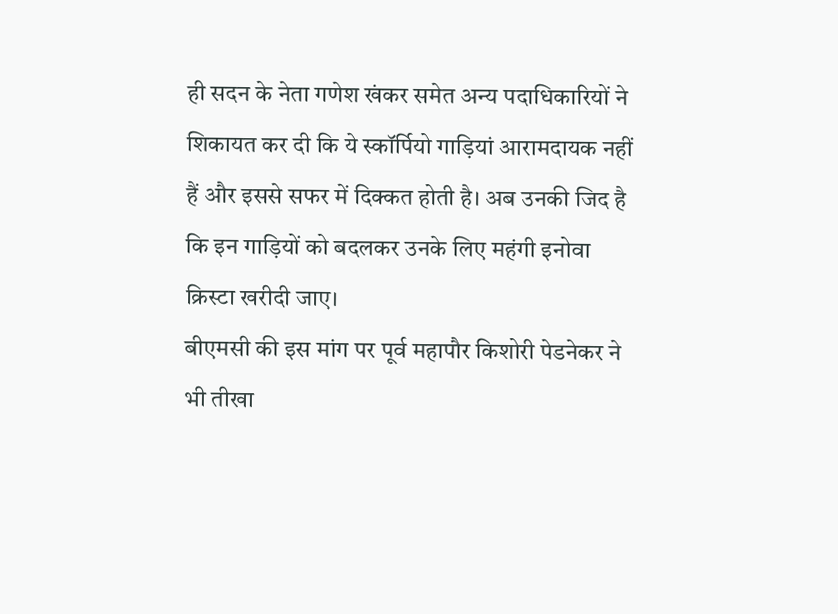ही सदन के नेता गणेश खंकर समेत अन्य पदाधिकारियों ने शिकायत कर दी कि ये स्कॉर्पियो गाड़ियां आरामदायक नहीं हैं और इससे सफर में दिक्कत होती है। अब उनकी जिद है कि इन गाड़ियों को बदलकर उनके लिए महंगी इनोवा क्रिस्टा खरीदी जाए।
बीएमसी की इस मांग पर पूर्व महापौर किशोरी पेडनेकर ने भी तीखा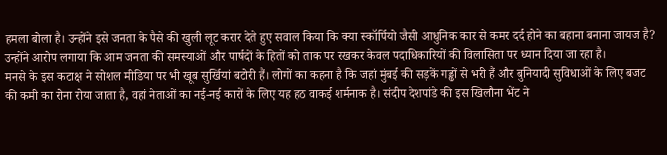हमला बोला है। उन्होंने इसे जनता के पैसे की खुली लूट करार देते हुए सवाल किया कि क्या स्कॉर्पियो जैसी आधुनिक कार से कमर दर्द होने का बहाना बनाना जायज है? उन्होंने आरोप लगाया कि आम जनता की समस्याओं और पार्षदों के हितों को ताक पर रखकर केवल पदाधिकारियों की विलासिता पर ध्यान दिया जा रहा है।
मनसे के इस कटाक्ष ने सोशल मीडिया पर भी खूब सुर्खियां बटोरी हैं। लोगों का कहना है कि जहां मुंबई की सड़कें गड्ढों से भरी हैं और बुनियादी सुविधाओं के लिए बजट की कमी का रोना रोया जाता है, वहां नेताओं का नई-नई कारों के लिए यह हठ वाकई शर्मनाक है। संदीप देशपांडे की इस खिलौना भेंट ने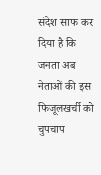संदेश साफ कर दिया है कि जनता अब नेताओं की इस फिजूलखर्ची को चुपचाप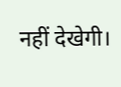नहीं देखेगी।